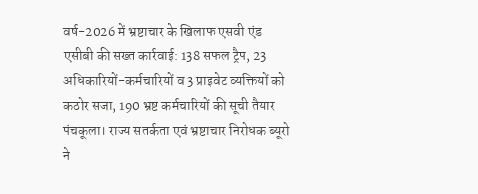वर्ष-2026 में भ्रष्टाचार के खिलाफ एसवी एंड एसीबी की सख्त कार्रवाई: 138 सफल ट्रैप, 23 अधिकारियों-कर्मचारियों व 3 प्राइवेट व्यक्तियों को कठोर सजा, 190 भ्रष्ट कर्मचारियों की सूची तैयार
पंचकूला। राज्य सतर्कता एवं भ्रष्टाचार निरोधक ब्यूरो ने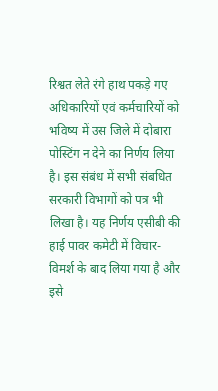रिश्वत लेते रंगे हाथ पकड़े गए अधिकारियों एवं कर्मचारियों को भविष्य में उस जिले में दोबारा पोस्टिंग न देने का निर्णय लिया है। इस संबंध में सभी संबधित सरकारी विभागों को पत्र भी लिखा है। यह निर्णय एसीबी की हाई पावर कमेटी में विचार-विमर्श के बाद लिया गया है और इसे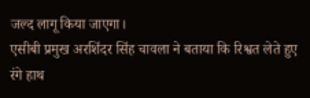जल्द लागू किया जाएगा।
एसीबी प्रमुख अरशिंदर सिंह चावला ने बताया कि रिश्वत लेते हुए रंगे हाथ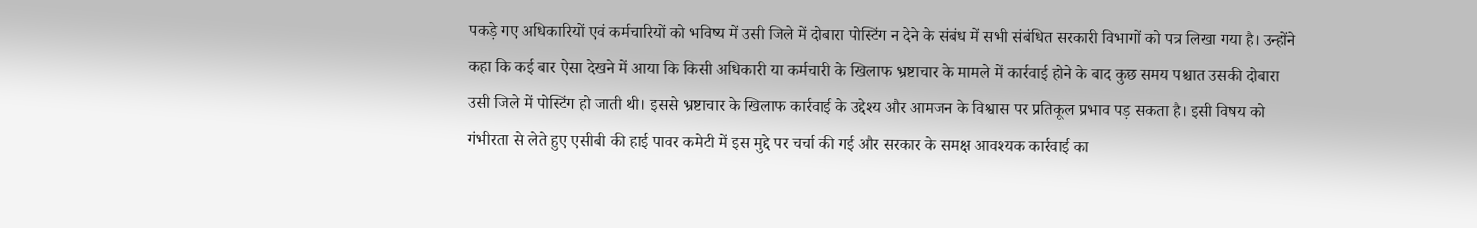पकड़े गए अधिकारियों एवं कर्मचारियों को भविष्य में उसी जिले में दोबारा पोस्टिंग न देने के संबंध में सभी संबंधित सरकारी विभागों को पत्र लिखा गया है। उन्होंने कहा कि कई बार ऐसा देखने में आया कि किसी अधिकारी या कर्मचारी के खिलाफ भ्रष्टाचार के मामले में कार्रवाई होने के बाद कुछ समय पश्चात उसकी दोबारा उसी जिले में पोस्टिंग हो जाती थी। इससे भ्रष्टाचार के खिलाफ कार्रवाई के उद्देश्य और आमजन के विश्वास पर प्रतिकूल प्रभाव पड़ सकता है। इसी विषय को गंभीरता से लेते हुए एसीबी की हाई पावर कमेटी में इस मुद्दे पर चर्चा की गई और सरकार के समक्ष आवश्यक कार्रवाई का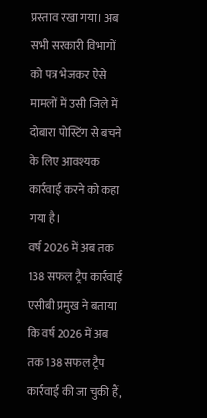प्रस्ताव रखा गया। अब सभी सरकारी विभागों को पत्र भेजकर ऐसे मामलों में उसी जिले में दोबारा पोस्टिंग से बचने के लिए आवश्यक कार्रवाई करने को कहा गया है।
वर्ष 2026 में अब तक 138 सफल ट्रैप कार्रवाई
एसीबी प्रमुख ने बताया कि वर्ष 2026 में अब तक 138 सफल ट्रैप कार्रवाई की जा चुकी हैं,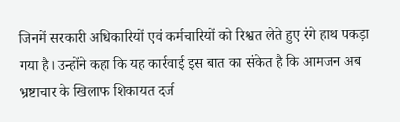जिनमें सरकारी अधिकारियों एवं कर्मचारियों को रिश्वत लेते हुए रंगे हाथ पकड़ा गया है। उन्होंने कहा कि यह कार्रवाई इस बात का संकेत है कि आमजन अब भ्रष्टाचार के खिलाफ शिकायत दर्ज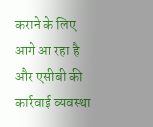कराने के लिए आगे आ रहा है और एसीबी की कार्रवाई व्यवस्था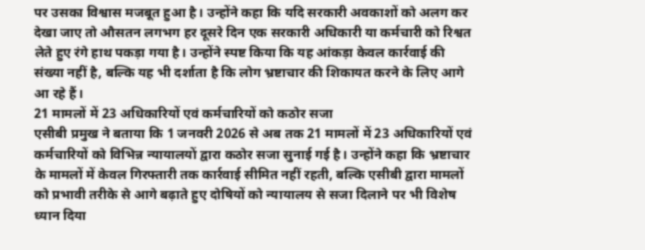पर उसका विश्वास मजबूत हुआ है। उन्होंने कहा कि यदि सरकारी अवकाशों को अलग कर देखा जाए तो औसतन लगभग हर दूसरे दिन एक सरकारी अधिकारी या कर्मचारी को रिश्वत लेते हुए रंगे हाथ पकड़ा गया है। उन्होंने स्पष्ट किया कि यह आंकड़ा केवल कार्रवाई की संख्या नहीं है, बल्कि यह भी दर्शाता है कि लोग भ्रष्टाचार की शिकायत करने के लिए आगे आ रहे हैं।
21 मामलों में 23 अधिकारियों एवं कर्मचारियों को कठोर सजा
एसीबी प्रमुख ने बताया कि 1 जनवरी 2026 से अब तक 21 मामलों में 23 अधिकारियों एवं कर्मचारियों को विभिन्न न्यायालयों द्वारा कठोर सजा सुनाई गई है। उन्होंने कहा कि भ्रष्टाचार के मामलों में केवल गिरफ्तारी तक कार्रवाई सीमित नहीं रहती, बल्कि एसीबी द्वारा मामलों को प्रभावी तरीके से आगे बढ़ाते हुए दोषियों को न्यायालय से सजा दिलाने पर भी विशेष ध्यान दिया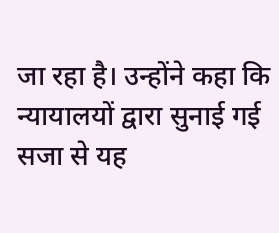जा रहा है। उन्होंने कहा कि न्यायालयों द्वारा सुनाई गई सजा से यह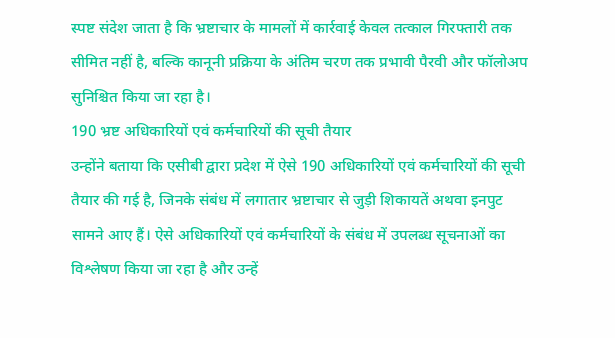स्पष्ट संदेश जाता है कि भ्रष्टाचार के मामलों में कार्रवाई केवल तत्काल गिरफ्तारी तक सीमित नहीं है, बल्कि कानूनी प्रक्रिया के अंतिम चरण तक प्रभावी पैरवी और फॉलोअप सुनिश्चित किया जा रहा है।
190 भ्रष्ट अधिकारियों एवं कर्मचारियों की सूची तैयार
उन्होंने बताया कि एसीबी द्वारा प्रदेश में ऐसे 190 अधिकारियों एवं कर्मचारियों की सूची तैयार की गई है, जिनके संबंध में लगातार भ्रष्टाचार से जुड़ी शिकायतें अथवा इनपुट सामने आए हैं। ऐसे अधिकारियों एवं कर्मचारियों के संबंध में उपलब्ध सूचनाओं का विश्लेषण किया जा रहा है और उन्हें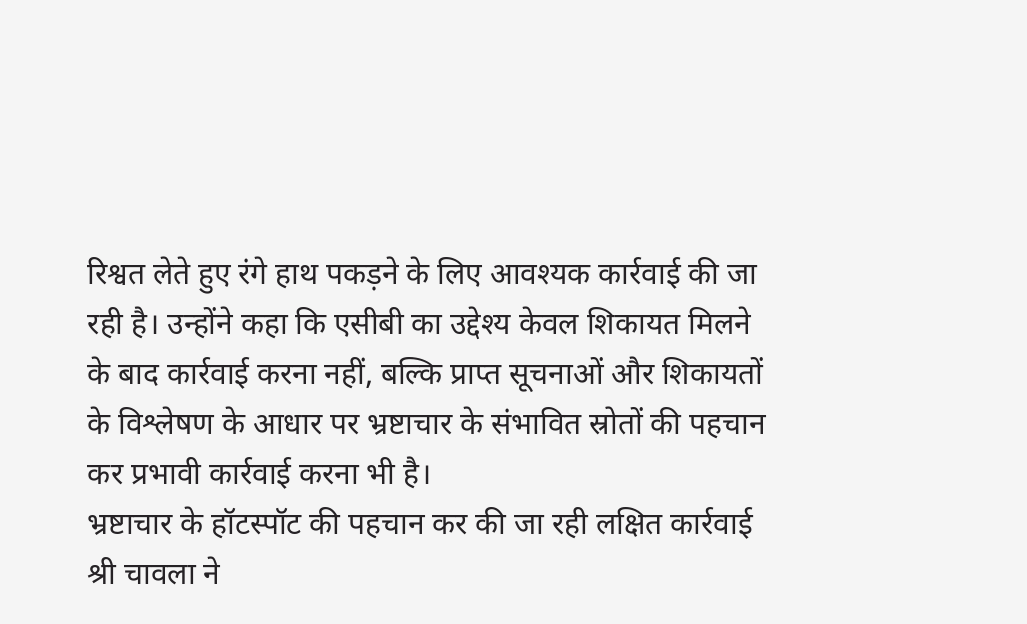रिश्वत लेते हुए रंगे हाथ पकड़ने के लिए आवश्यक कार्रवाई की जा रही है। उन्होंने कहा कि एसीबी का उद्देश्य केवल शिकायत मिलने के बाद कार्रवाई करना नहीं, बल्कि प्राप्त सूचनाओं और शिकायतों के विश्लेषण के आधार पर भ्रष्टाचार के संभावित स्रोतों की पहचान कर प्रभावी कार्रवाई करना भी है।
भ्रष्टाचार के हॉटस्पॉट की पहचान कर की जा रही लक्षित कार्रवाई
श्री चावला ने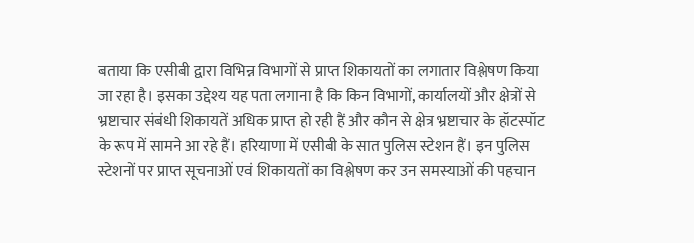बताया कि एसीबी द्वारा विभिन्न विभागों से प्राप्त शिकायतों का लगातार विश्लेषण किया जा रहा है। इसका उद्देश्य यह पता लगाना है कि किन विभागों, कार्यालयों और क्षेत्रों से भ्रष्टाचार संबंधी शिकायतें अधिक प्राप्त हो रही हैं और कौन से क्षेत्र भ्रष्टाचार के हॉटस्पॉट के रूप में सामने आ रहे हैं। हरियाणा में एसीबी के सात पुलिस स्टेशन हैं। इन पुलिस स्टेशनों पर प्राप्त सूचनाओं एवं शिकायतों का विश्लेषण कर उन समस्याओं की पहचान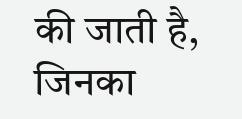की जाती है, जिनका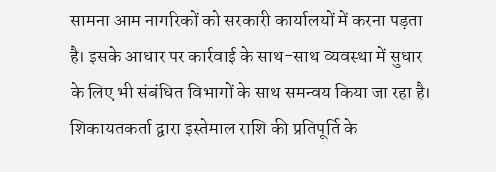सामना आम नागरिकों को सरकारी कार्यालयों में करना पड़ता है। इसके आधार पर कार्रवाई के साथ-साथ व्यवस्था में सुधार के लिए भी संबंधित विभागों के साथ समन्वय किया जा रहा है।
शिकायतकर्ता द्वारा इस्तेमाल राशि की प्रतिपूर्ति के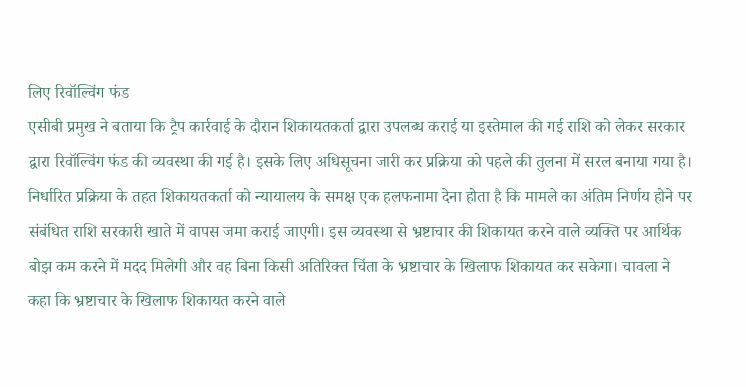लिए रिवॉल्विंग फंड
एसीबी प्रमुख ने बताया कि ट्रैप कार्रवाई के दौरान शिकायतकर्ता द्वारा उपलब्ध कराई या इस्तेमाल की गई राशि को लेकर सरकार द्वारा रिवॉल्विंग फंड की व्यवस्था की गई है। इसके लिए अधिसूचना जारी कर प्रक्रिया को पहले की तुलना में सरल बनाया गया है। निर्धारित प्रक्रिया के तहत शिकायतकर्ता को न्यायालय के समक्ष एक हलफनामा देना होता है कि मामले का अंतिम निर्णय होने पर संबंधित राशि सरकारी खाते में वापस जमा कराई जाएगी। इस व्यवस्था से भ्रष्टाचार की शिकायत करने वाले व्यक्ति पर आर्थिक बोझ कम करने में मदद मिलेगी और वह बिना किसी अतिरिक्त चिंता के भ्रष्टाचार के खिलाफ शिकायत कर सकेगा। चावला ने कहा कि भ्रष्टाचार के खिलाफ शिकायत करने वाले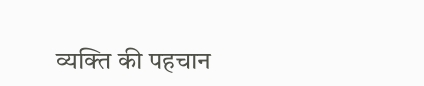व्यक्ति की पहचान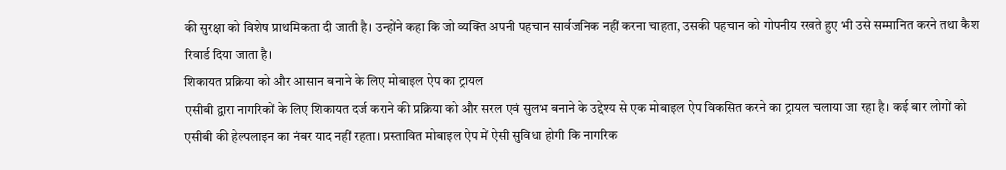की सुरक्षा को विशेष प्राथमिकता दी जाती है। उन्होंने कहा कि जो व्यक्ति अपनी पहचान सार्वजनिक नहीं करना चाहता, उसकी पहचान को गोपनीय रखते हुए भी उसे सम्मानित करने तथा कैश रिवार्ड दिया जाता है।
शिकायत प्रक्रिया को और आसान बनाने के लिए मोबाइल ऐप का ट्रायल
एसीबी द्वारा नागरिकों के लिए शिकायत दर्ज कराने की प्रक्रिया को और सरल एवं सुलभ बनाने के उद्देश्य से एक मोबाइल ऐप विकसित करने का ट्रायल चलाया जा रहा है। कई बार लोगों को एसीबी की हेल्पलाइन का नंबर याद नहीं रहता। प्रस्तावित मोबाइल ऐप में ऐसी सुविधा होगी कि नागरिक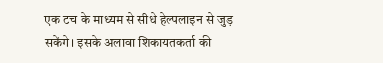एक टच के माध्यम से सीधे हेल्पलाइन से जुड़ सकेंगे। इसके अलावा शिकायतकर्ता की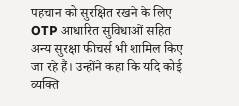पहचान को सुरक्षित रखने के लिए OTP आधारित सुविधाओं सहित अन्य सुरक्षा फीचर्स भी शामिल किए जा रहे हैं। उन्होंने कहा कि यदि कोई व्यक्ति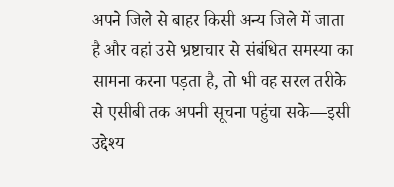अपने जिले से बाहर किसी अन्य जिले में जाता है और वहां उसे भ्रष्टाचार से संबंधित समस्या का सामना करना पड़ता है, तो भी वह सरल तरीके से एसीबी तक अपनी सूचना पहुंचा सके—इसी उद्देश्य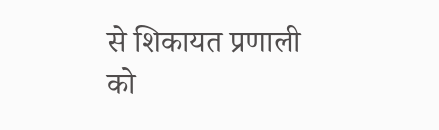से शिकायत प्रणाली को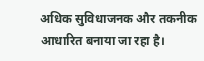अधिक सुविधाजनक और तकनीक आधारित बनाया जा रहा है।